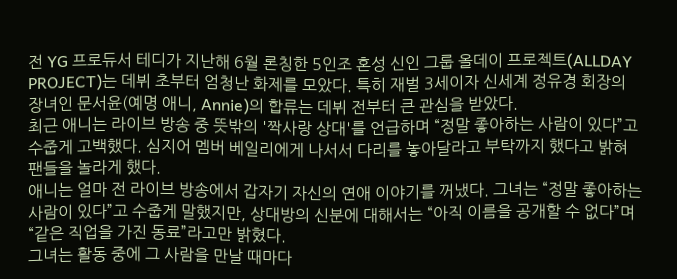전 YG 프로듀서 테디가 지난해 6월 론칭한 5인조 혼성 신인 그룹 올데이 프로젝트(ALLDAY PROJECT)는 데뷔 초부터 엄청난 화제를 모았다. 특히 재벌 3세이자 신세계 정유경 회장의 장녀인 문서윤(예명 애니, Annie)의 합류는 데뷔 전부터 큰 관심을 받았다.
최근 애니는 라이브 방송 중 뜻밖의 '짝사랑 상대'를 언급하며 “정말 좋아하는 사람이 있다”고 수줍게 고백했다. 심지어 멤버 베일리에게 나서서 다리를 놓아달라고 부탁까지 했다고 밝혀 팬들을 놀라게 했다.
애니는 얼마 전 라이브 방송에서 갑자기 자신의 연애 이야기를 꺼냈다. 그녀는 “정말 좋아하는 사람이 있다”고 수줍게 말했지만, 상대방의 신분에 대해서는 “아직 이름을 공개할 수 없다”며 “같은 직업을 가진 동료”라고만 밝혔다.
그녀는 활동 중에 그 사람을 만날 때마다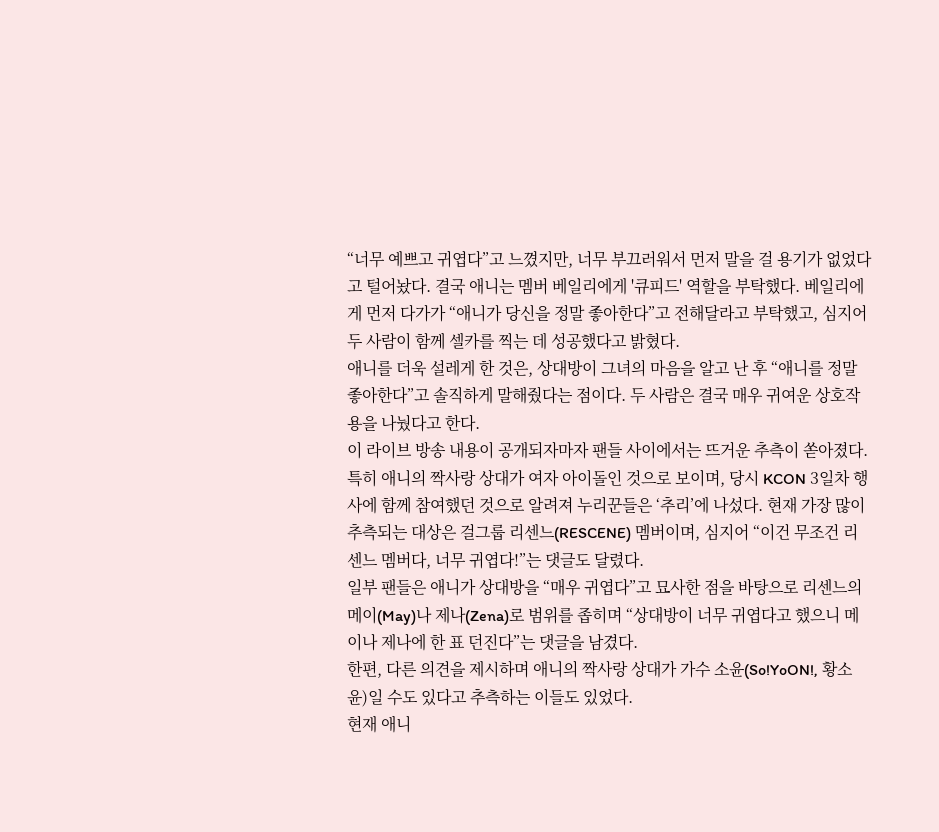“너무 예쁘고 귀엽다”고 느꼈지만, 너무 부끄러워서 먼저 말을 걸 용기가 없었다고 털어놨다. 결국 애니는 멤버 베일리에게 '큐피드' 역할을 부탁했다. 베일리에게 먼저 다가가 “애니가 당신을 정말 좋아한다”고 전해달라고 부탁했고, 심지어 두 사람이 함께 셀카를 찍는 데 성공했다고 밝혔다.
애니를 더욱 설레게 한 것은, 상대방이 그녀의 마음을 알고 난 후 “애니를 정말 좋아한다”고 솔직하게 말해줬다는 점이다. 두 사람은 결국 매우 귀여운 상호작용을 나눴다고 한다.
이 라이브 방송 내용이 공개되자마자 팬들 사이에서는 뜨거운 추측이 쏟아졌다. 특히 애니의 짝사랑 상대가 여자 아이돌인 것으로 보이며, 당시 KCON 3일차 행사에 함께 참여했던 것으로 알려져 누리꾼들은 ‘추리’에 나섰다. 현재 가장 많이 추측되는 대상은 걸그룹 리센느(RESCENE) 멤버이며, 심지어 “이건 무조건 리센느 멤버다, 너무 귀엽다!”는 댓글도 달렸다.
일부 팬들은 애니가 상대방을 “매우 귀엽다”고 묘사한 점을 바탕으로 리센느의 메이(May)나 제나(Zena)로 범위를 좁히며 “상대방이 너무 귀엽다고 했으니 메이나 제나에 한 표 던진다”는 댓글을 남겼다.
한편, 다른 의견을 제시하며 애니의 짝사랑 상대가 가수 소윤(So!YoON!, 황소윤)일 수도 있다고 추측하는 이들도 있었다.
현재 애니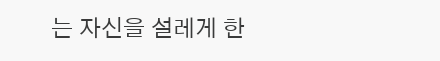는 자신을 설레게 한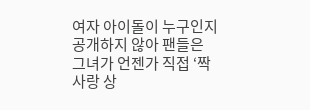여자 아이돌이 누구인지 공개하지 않아 팬들은 그녀가 언젠가 직접 ‘짝사랑 상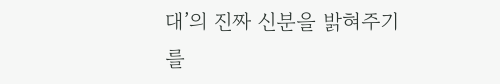대’의 진짜 신분을 밝혀주기를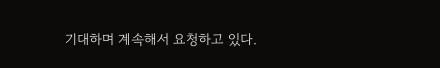기대하며 계속해서 요청하고 있다.